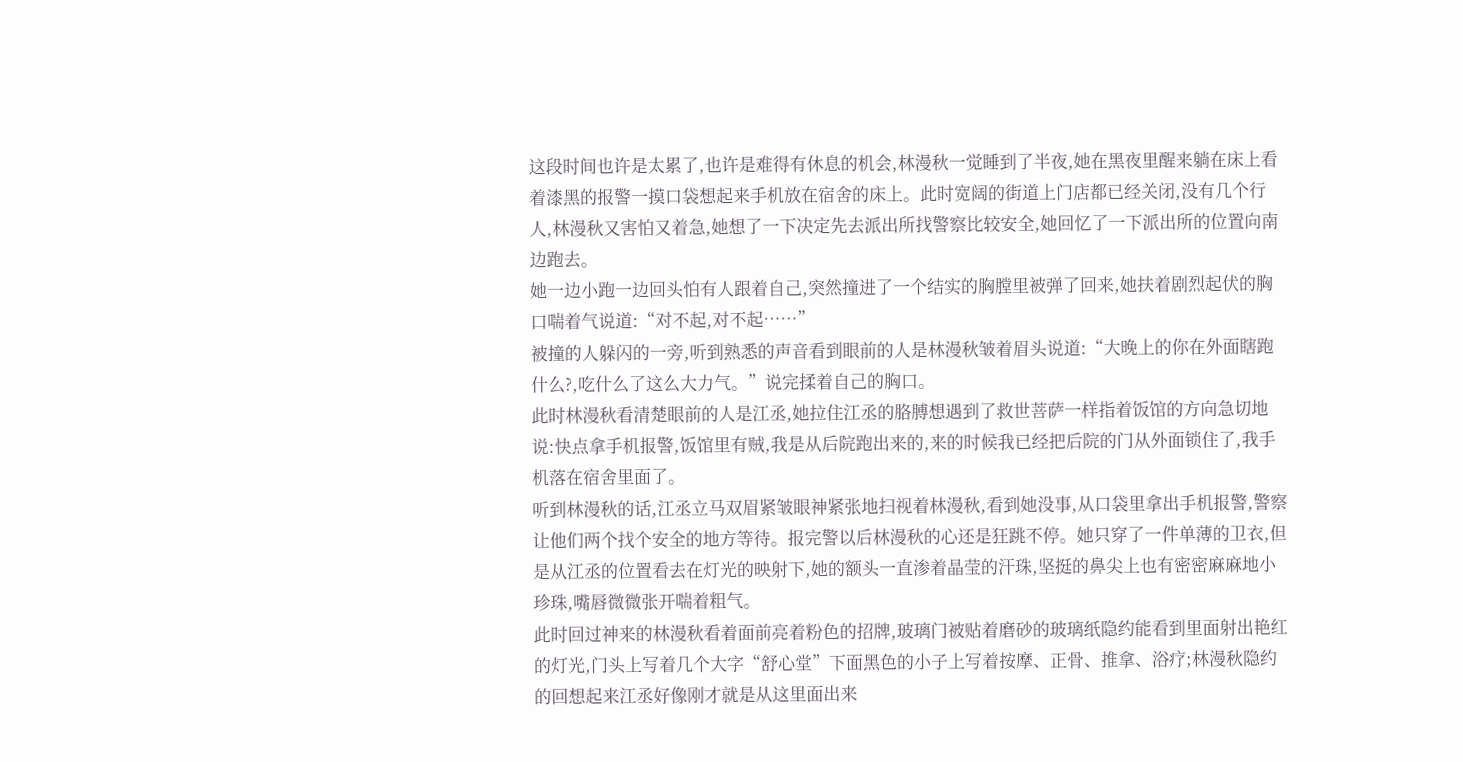这段时间也许是太累了,也许是难得有休息的机会,林漫秋一觉睡到了半夜,她在黑夜里醒来躺在床上看着漆黑的报警一摸口袋想起来手机放在宿舍的床上。此时宽阔的街道上门店都已经关闭,没有几个行人,林漫秋又害怕又着急,她想了一下决定先去派出所找警察比较安全,她回忆了一下派出所的位置向南边跑去。
她一边小跑一边回头怕有人跟着自己,突然撞进了一个结实的胸膛里被弹了回来,她扶着剧烈起伏的胸口喘着气说道:“对不起,对不起……”
被撞的人躲闪的一旁,听到熟悉的声音看到眼前的人是林漫秋皱着眉头说道:“大晚上的你在外面瞎跑什么?,吃什么了这么大力气。”说完揉着自己的胸口。
此时林漫秋看清楚眼前的人是江丞,她拉住江丞的胳膊想遇到了救世菩萨一样指着饭馆的方向急切地说:快点拿手机报警,饭馆里有贼,我是从后院跑出来的,来的时候我已经把后院的门从外面锁住了,我手机落在宿舍里面了。
听到林漫秋的话,江丞立马双眉紧皱眼神紧张地扫视着林漫秋,看到她没事,从口袋里拿出手机报警,警察让他们两个找个安全的地方等待。报完警以后林漫秋的心还是狂跳不停。她只穿了一件单薄的卫衣,但是从江丞的位置看去在灯光的映射下,她的额头一直渗着晶莹的汗珠,坚挺的鼻尖上也有密密麻麻地小珍珠,嘴唇微微张开喘着粗气。
此时回过神来的林漫秋看着面前亮着粉色的招牌,玻璃门被贴着磨砂的玻璃纸隐约能看到里面射出艳红的灯光,门头上写着几个大字“舒心堂”下面黑色的小子上写着按摩、正骨、推拿、浴疗;林漫秋隐约的回想起来江丞好像刚才就是从这里面出来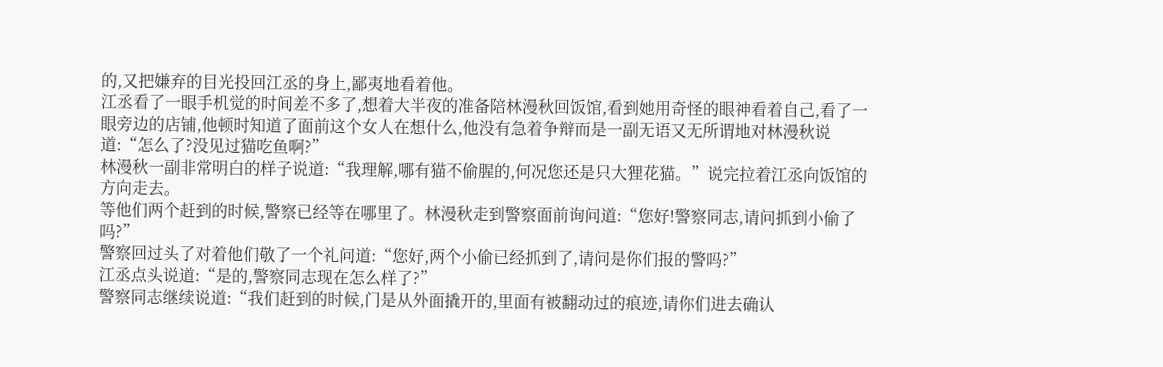的,又把嫌弃的目光投回江丞的身上,鄙夷地看着他。
江丞看了一眼手机觉的时间差不多了,想着大半夜的准备陪林漫秋回饭馆,看到她用奇怪的眼神看着自己,看了一眼旁边的店铺,他顿时知道了面前这个女人在想什么,他没有急着争辩而是一副无语又无所谓地对林漫秋说道:“怎么了?没见过猫吃鱼啊?”
林漫秋一副非常明白的样子说道:“我理解,哪有猫不偷腥的,何况您还是只大狸花猫。”说完拉着江丞向饭馆的方向走去。
等他们两个赶到的时候,警察已经等在哪里了。林漫秋走到警察面前询问道:“您好!警察同志,请问抓到小偷了吗?”
警察回过头了对着他们敬了一个礼问道:“您好,两个小偷已经抓到了,请问是你们报的警吗?”
江丞点头说道:“是的,警察同志现在怎么样了?”
警察同志继续说道:“我们赶到的时候,门是从外面撬开的,里面有被翻动过的痕迹,请你们进去确认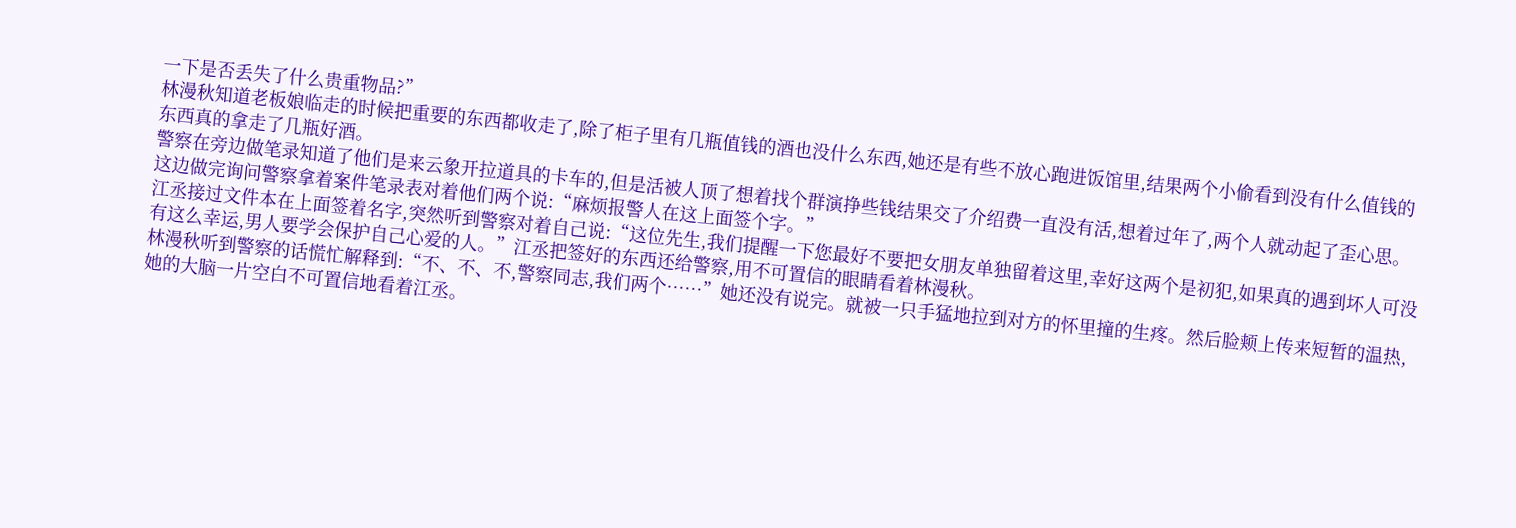一下是否丢失了什么贵重物品?”
林漫秋知道老板娘临走的时候把重要的东西都收走了,除了柜子里有几瓶值钱的酒也没什么东西,她还是有些不放心跑进饭馆里,结果两个小偷看到没有什么值钱的东西真的拿走了几瓶好酒。
警察在旁边做笔录知道了他们是来云象开拉道具的卡车的,但是活被人顶了想着找个群演挣些钱结果交了介绍费一直没有活,想着过年了,两个人就动起了歪心思。
这边做完询问警察拿着案件笔录表对着他们两个说:“麻烦报警人在这上面签个字。”
江丞接过文件本在上面签着名字,突然听到警察对着自己说:“这位先生,我们提醒一下您最好不要把女朋友单独留着这里,幸好这两个是初犯,如果真的遇到坏人可没有这么幸运,男人要学会保护自己心爱的人。”江丞把签好的东西还给警察,用不可置信的眼睛看着林漫秋。
林漫秋听到警察的话慌忙解释到:“不、不、不,警察同志,我们两个……”她还没有说完。就被一只手猛地拉到对方的怀里撞的生疼。然后脸颊上传来短暂的温热,她的大脑一片空白不可置信地看着江丞。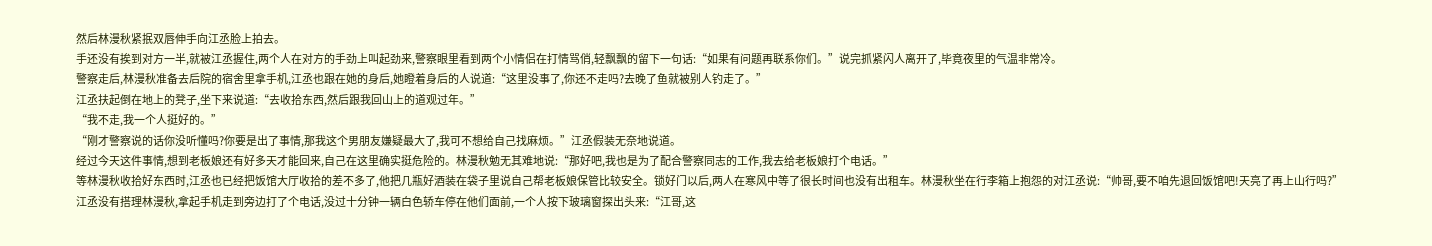然后林漫秋紧抿双唇伸手向江丞脸上拍去。
手还没有挨到对方一半,就被江丞握住,两个人在对方的手劲上叫起劲来,警察眼里看到两个小情侣在打情骂俏,轻飘飘的留下一句话:“如果有问题再联系你们。”说完抓紧闪人离开了,毕竟夜里的气温非常冷。
警察走后,林漫秋准备去后院的宿舍里拿手机,江丞也跟在她的身后,她瞪着身后的人说道:“这里没事了,你还不走吗?去晚了鱼就被别人钓走了。”
江丞扶起倒在地上的凳子,坐下来说道:“去收拾东西,然后跟我回山上的道观过年。”
“我不走,我一个人挺好的。”
“刚才警察说的话你没听懂吗?你要是出了事情,那我这个男朋友嫌疑最大了,我可不想给自己找麻烦。”江丞假装无奈地说道。
经过今天这件事情,想到老板娘还有好多天才能回来,自己在这里确实挺危险的。林漫秋勉无其难地说:“那好吧,我也是为了配合警察同志的工作,我去给老板娘打个电话。”
等林漫秋收拾好东西时,江丞也已经把饭馆大厅收拾的差不多了,他把几瓶好酒装在袋子里说自己帮老板娘保管比较安全。锁好门以后,两人在寒风中等了很长时间也没有出租车。林漫秋坐在行李箱上抱怨的对江丞说:“帅哥,要不咱先退回饭馆吧!天亮了再上山行吗?”
江丞没有搭理林漫秋,拿起手机走到旁边打了个电话,没过十分钟一辆白色轿车停在他们面前,一个人按下玻璃窗探出头来:“江哥,这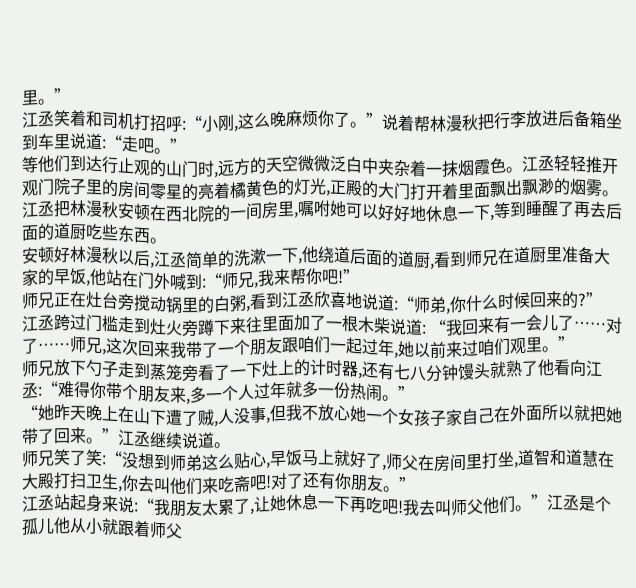里。”
江丞笑着和司机打招呼:“小刚,这么晚麻烦你了。”说着帮林漫秋把行李放进后备箱坐到车里说道:“走吧。”
等他们到达行止观的山门时,远方的天空微微泛白中夹杂着一抹烟霞色。江丞轻轻推开观门院子里的房间零星的亮着橘黄色的灯光,正殿的大门打开着里面飘出飘渺的烟雾。江丞把林漫秋安顿在西北院的一间房里,嘱咐她可以好好地休息一下,等到睡醒了再去后面的道厨吃些东西。
安顿好林漫秋以后,江丞简单的洗漱一下,他绕道后面的道厨,看到师兄在道厨里准备大家的早饭,他站在门外喊到:“师兄,我来帮你吧!”
师兄正在灶台旁搅动锅里的白粥,看到江丞欣喜地说道:“师弟,你什么时候回来的?”
江丞跨过门槛走到灶火旁蹲下来往里面加了一根木柴说道: “我回来有一会儿了……对了……师兄,这次回来我带了一个朋友跟咱们一起过年,她以前来过咱们观里。”
师兄放下勺子走到蒸笼旁看了一下灶上的计时器,还有七八分钟馒头就熟了他看向江丞:“难得你带个朋友来,多一个人过年就多一份热闹。”
“她昨天晚上在山下遭了贼,人没事,但我不放心她一个女孩子家自己在外面所以就把她带了回来。”江丞继续说道。
师兄笑了笑:“没想到师弟这么贴心,早饭马上就好了,师父在房间里打坐,道智和道慧在大殿打扫卫生,你去叫他们来吃斋吧!对了还有你朋友。”
江丞站起身来说:“我朋友太累了,让她休息一下再吃吧!我去叫师父他们。”江丞是个孤儿他从小就跟着师父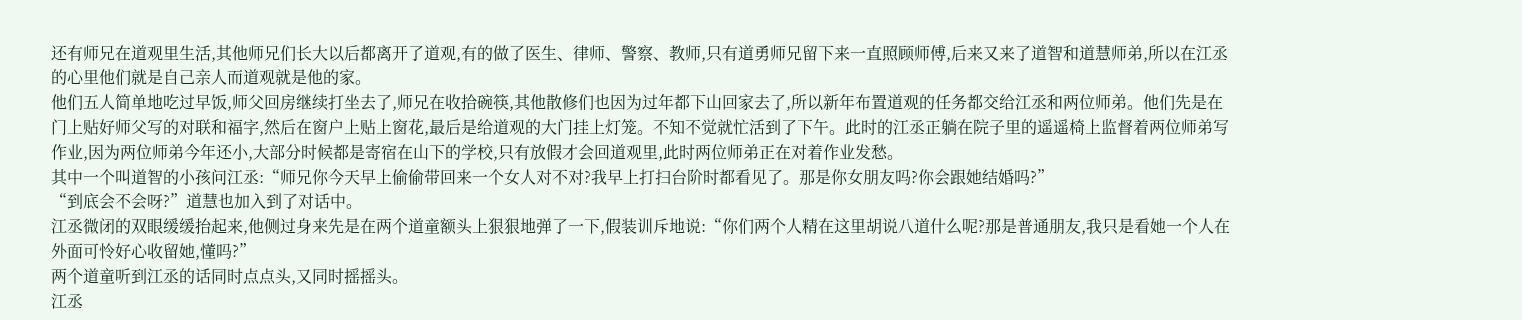还有师兄在道观里生活,其他师兄们长大以后都离开了道观,有的做了医生、律师、警察、教师,只有道勇师兄留下来一直照顾师傅,后来又来了道智和道慧师弟,所以在江丞的心里他们就是自己亲人而道观就是他的家。
他们五人简单地吃过早饭,师父回房继续打坐去了,师兄在收拾碗筷,其他散修们也因为过年都下山回家去了,所以新年布置道观的任务都交给江丞和两位师弟。他们先是在门上贴好师父写的对联和福字,然后在窗户上贴上窗花,最后是给道观的大门挂上灯笼。不知不觉就忙活到了下午。此时的江丞正躺在院子里的遥遥椅上监督着两位师弟写作业,因为两位师弟今年还小,大部分时候都是寄宿在山下的学校,只有放假才会回道观里,此时两位师弟正在对着作业发愁。
其中一个叫道智的小孩问江丞:“师兄你今天早上偷偷带回来一个女人对不对?我早上打扫台阶时都看见了。那是你女朋友吗?你会跟她结婚吗?”
“到底会不会呀?”道慧也加入到了对话中。
江丞微闭的双眼缓缓抬起来,他侧过身来先是在两个道童额头上狠狠地弹了一下,假装训斥地说:“你们两个人精在这里胡说八道什么呢?那是普通朋友,我只是看她一个人在外面可怜好心收留她,懂吗?”
两个道童听到江丞的话同时点点头,又同时摇摇头。
江丞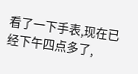看了一下手表,现在已经下午四点多了,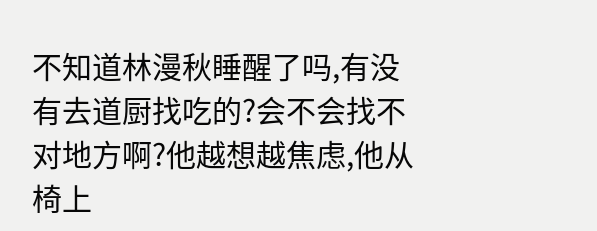不知道林漫秋睡醒了吗,有没有去道厨找吃的?会不会找不对地方啊?他越想越焦虑,他从椅上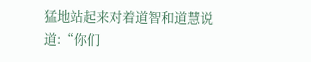猛地站起来对着道智和道慧说道:“你们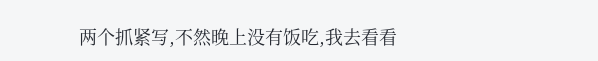两个抓紧写,不然晚上没有饭吃,我去看看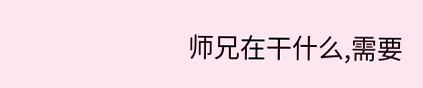师兄在干什么,需要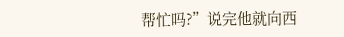帮忙吗?”说完他就向西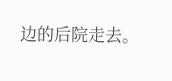边的后院走去。